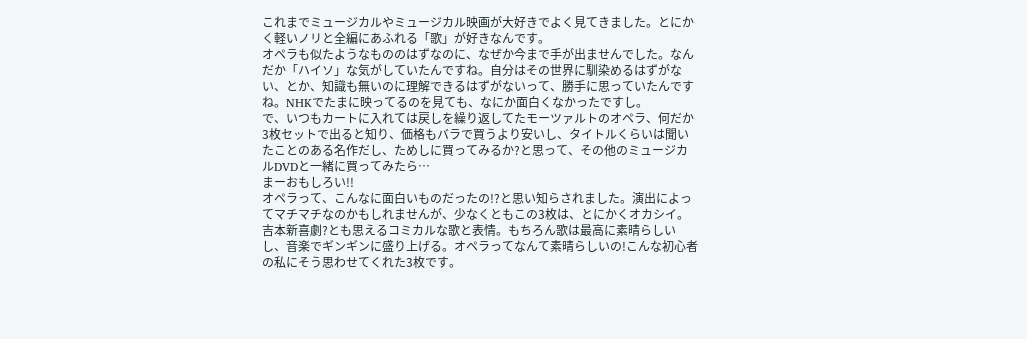これまでミュージカルやミュージカル映画が大好きでよく見てきました。とにかく軽いノリと全編にあふれる「歌」が好きなんです。
オペラも似たようなもののはずなのに、なぜか今まで手が出ませんでした。なんだか「ハイソ」な気がしていたんですね。自分はその世界に馴染めるはずがない、とか、知識も無いのに理解できるはずがないって、勝手に思っていたんですね。NHKでたまに映ってるのを見ても、なにか面白くなかったですし。
で、いつもカートに入れては戻しを繰り返してたモーツァルトのオペラ、何だか3枚セットで出ると知り、価格もバラで買うより安いし、タイトルくらいは聞いたことのある名作だし、ためしに買ってみるか?と思って、その他のミュージカルDVDと一緒に買ってみたら…
まーおもしろい!!
オペラって、こんなに面白いものだったの!?と思い知らされました。演出によってマチマチなのかもしれませんが、少なくともこの3枚は、とにかくオカシイ。吉本新喜劇?とも思えるコミカルな歌と表情。もちろん歌は最高に素晴らしいし、音楽でギンギンに盛り上げる。オペラってなんて素晴らしいの!こんな初心者の私にそう思わせてくれた3枚です。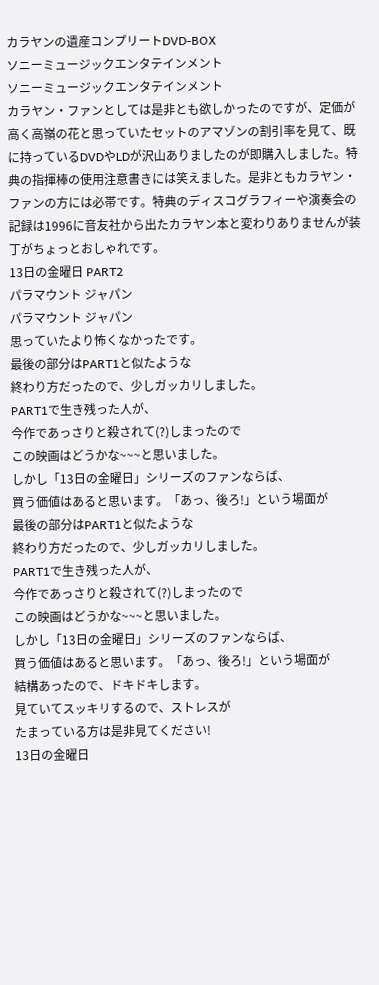カラヤンの遺産コンプリートDVD-BOX
ソニーミュージックエンタテインメント
ソニーミュージックエンタテインメント
カラヤン・ファンとしては是非とも欲しかったのですが、定価が高く高嶺の花と思っていたセットのアマゾンの割引率を見て、既に持っているDVDやLDが沢山ありましたのが即購入しました。特典の指揮棒の使用注意書きには笑えました。是非ともカラヤン・ファンの方には必帯です。特典のディスコグラフィーや演奏会の記録は1996に音友社から出たカラヤン本と変わりありませんが装丁がちょっとおしゃれです。
13日の金曜日 PART2
パラマウント ジャパン
パラマウント ジャパン
思っていたより怖くなかったです。
最後の部分はPART1と似たような
終わり方だったので、少しガッカリしました。
PART1で生き残った人が、
今作であっさりと殺されて(?)しまったので
この映画はどうかな~~~と思いました。
しかし「13日の金曜日」シリーズのファンならば、
買う価値はあると思います。「あっ、後ろ!」という場面が
最後の部分はPART1と似たような
終わり方だったので、少しガッカリしました。
PART1で生き残った人が、
今作であっさりと殺されて(?)しまったので
この映画はどうかな~~~と思いました。
しかし「13日の金曜日」シリーズのファンならば、
買う価値はあると思います。「あっ、後ろ!」という場面が
結構あったので、ドキドキします。
見ていてスッキリするので、ストレスが
たまっている方は是非見てください!
13日の金曜日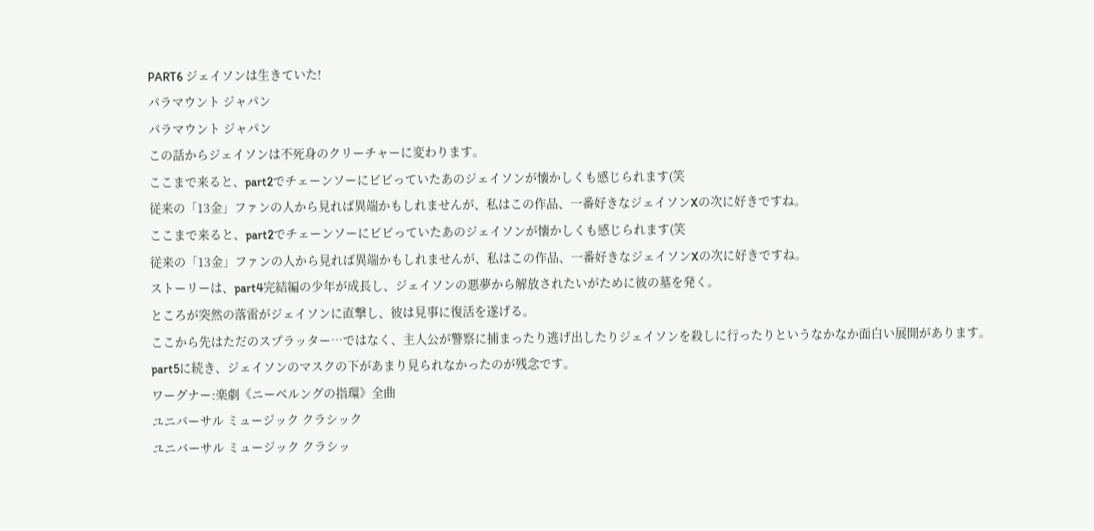PART6 ジェイソンは生きていた!
パラマウント ジャパン
パラマウント ジャパン
この話からジェイソンは不死身のクリーチャーに変わります。
ここまで来ると、part2でチェーンソーにビビっていたあのジェイソンが懐かしくも感じられます(笑
従来の「13金」ファンの人から見れば異端かもしれませんが、私はこの作品、一番好きなジェイソンXの次に好きですね。
ここまで来ると、part2でチェーンソーにビビっていたあのジェイソンが懐かしくも感じられます(笑
従来の「13金」ファンの人から見れば異端かもしれませんが、私はこの作品、一番好きなジェイソンXの次に好きですね。
ストーリーは、part4完結編の少年が成長し、ジェイソンの悪夢から解放されたいがために彼の墓を発く。
ところが突然の落雷がジェイソンに直撃し、彼は見事に復活を遂げる。
ここから先はただのスプラッター…ではなく、主人公が警察に捕まったり逃げ出したりジェイソンを殺しに行ったりというなかなか面白い展開があります。
part5に続き、ジェイソンのマスクの下があまり見られなかったのが残念です。
ワーグナー:楽劇《ニーベルングの指環》全曲
ユニバーサル ミュージック クラシック
ユニバーサル ミュージック クラシッ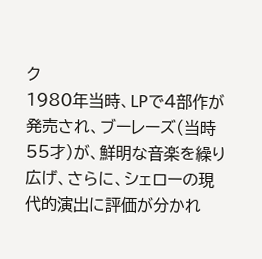ク
1980年当時、LPで4部作が発売され、ブーレーズ(当時55才)が、鮮明な音楽を繰り広げ、さらに、シェローの現代的演出に評価が分かれ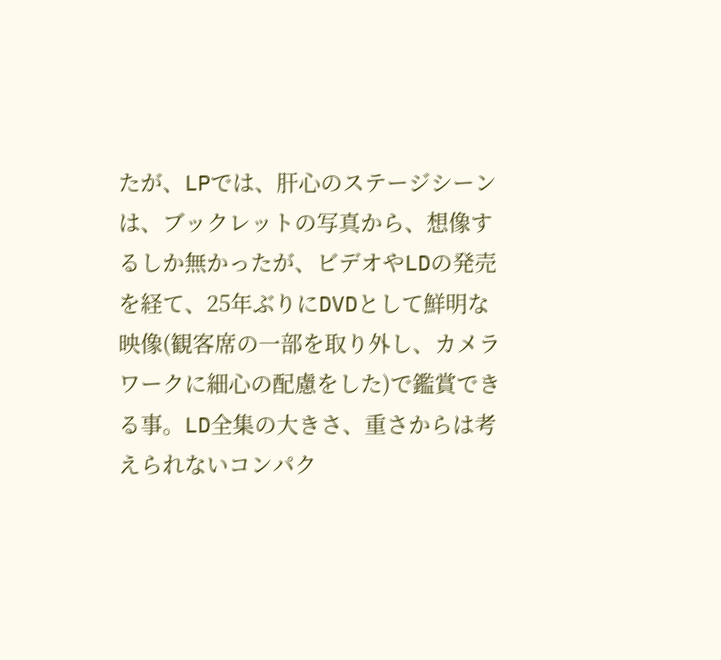たが、LPでは、肝心のステージシーンは、ブックレットの写真から、想像するしか無かったが、ビデオやLDの発売を経て、25年ぶりにDVDとして鮮明な映像(観客席の一部を取り外し、カメラワークに細心の配慮をした)で鑑賞できる事。LD全集の大きさ、重さからは考えられないコンパク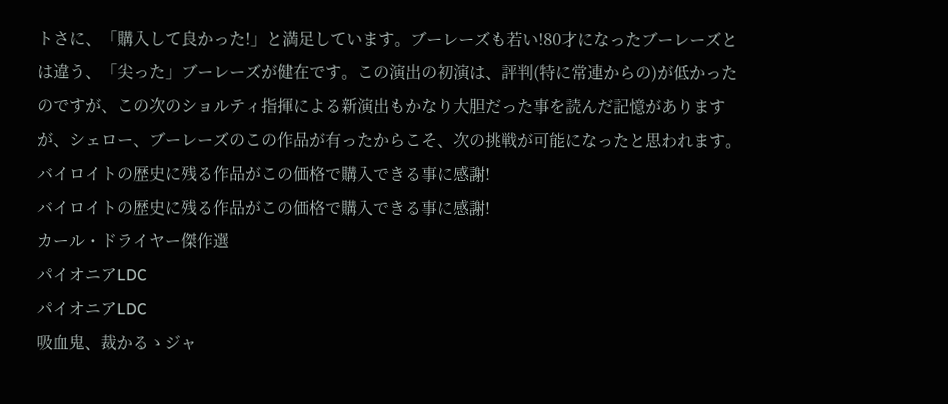トさに、「購入して良かった!」と満足しています。ブーレーズも若い!80才になったブーレーズとは違う、「尖った」ブーレーズが健在です。この演出の初演は、評判(特に常連からの)が低かったのですが、この次のショルティ指揮による新演出もかなり大胆だった事を読んだ記憶がありますが、シェロー、ブーレーズのこの作品が有ったからこそ、次の挑戦が可能になったと思われます。
バイロイトの歴史に残る作品がこの価格で購入できる事に感謝!
バイロイトの歴史に残る作品がこの価格で購入できる事に感謝!
カール・ドライヤー傑作選
パイオニアLDC
パイオニアLDC
吸血鬼、裁かるゝジャ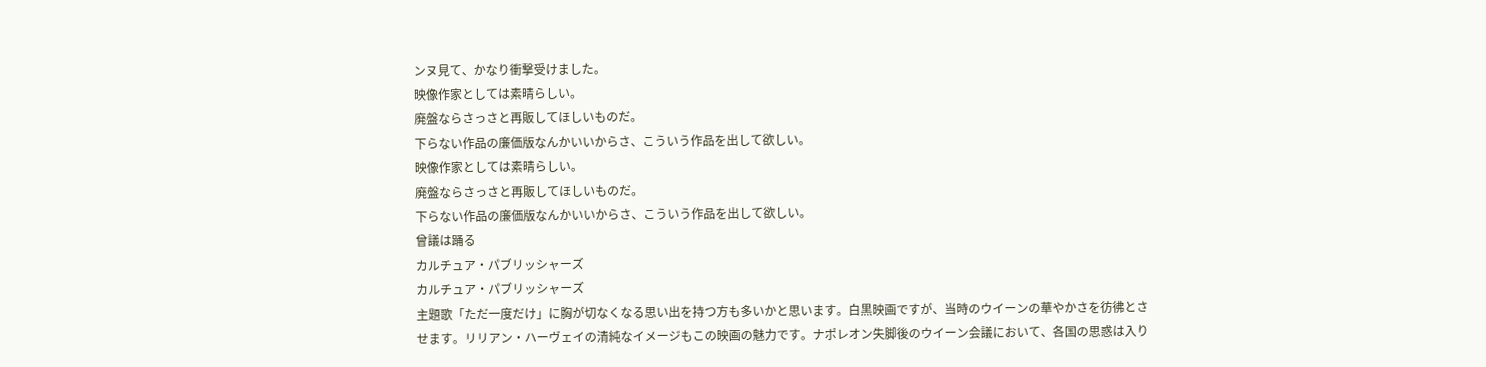ンヌ見て、かなり衝撃受けました。
映像作家としては素晴らしい。
廃盤ならさっさと再販してほしいものだ。
下らない作品の廉価版なんかいいからさ、こういう作品を出して欲しい。
映像作家としては素晴らしい。
廃盤ならさっさと再販してほしいものだ。
下らない作品の廉価版なんかいいからさ、こういう作品を出して欲しい。
曾議は踊る
カルチュア・パブリッシャーズ
カルチュア・パブリッシャーズ
主題歌「ただ一度だけ」に胸が切なくなる思い出を持つ方も多いかと思います。白黒映画ですが、当時のウイーンの華やかさを彷彿とさせます。リリアン・ハーヴェイの清純なイメージもこの映画の魅力です。ナポレオン失脚後のウイーン会議において、各国の思惑は入り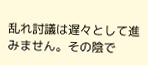乱れ討議は遅々として進みません。その陰で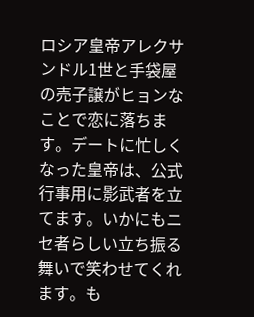ロシア皇帝アレクサンドル1世と手袋屋の売子譲がヒョンなことで恋に落ちます。デートに忙しくなった皇帝は、公式行事用に影武者を立てます。いかにもニセ者らしい立ち振る舞いで笑わせてくれます。も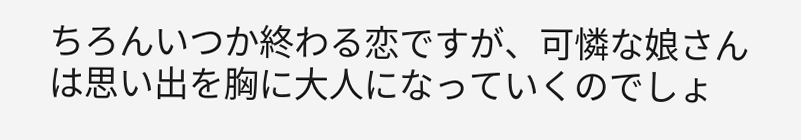ちろんいつか終わる恋ですが、可憐な娘さんは思い出を胸に大人になっていくのでしょ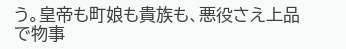う。皇帝も町娘も貴族も、悪役さえ上品で物事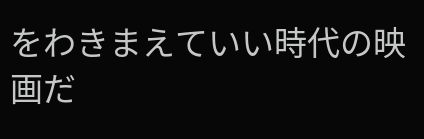をわきまえていい時代の映画だ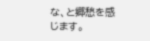な、と郷愁を感じます。